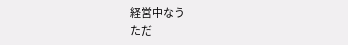経営中なう
ただ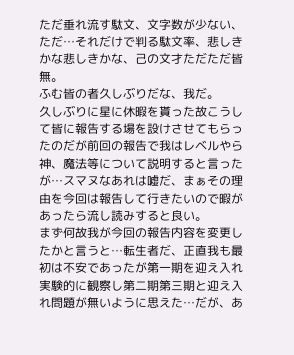ただ垂れ流す駄文、文字数が少ない、ただ…それだけで判る駄文率、悲しきかな悲しきかな、己の文才ただただ皆無。
ふむ皆の者久しぶりだな、我だ。
久しぶりに星に休暇を貰った故こうして皆に報告する場を設けさせてもらったのだが前回の報告で我はレベルやら神、魔法等について説明すると言ったが…スマヌなあれは嘘だ、まぁその理由を今回は報告して行きたいので暇があったら流し読みすると良い。
まず何故我が今回の報告内容を変更したかと言うと…転生者だ、正直我も最初は不安であったが第一期を迎え入れ実験的に観察し第二期第三期と迎え入れ問題が無いように思えた…だが、あ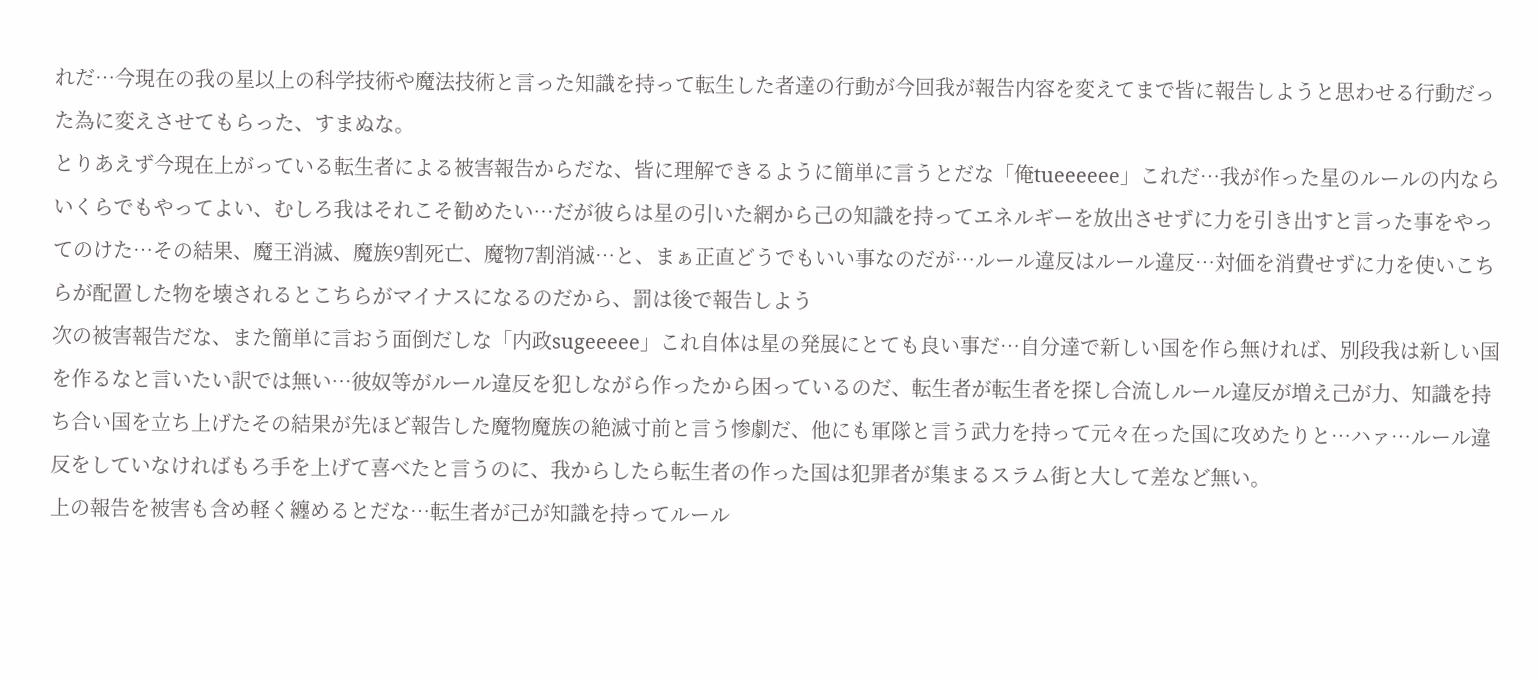れだ…今現在の我の星以上の科学技術や魔法技術と言った知識を持って転生した者達の行動が今回我が報告内容を変えてまで皆に報告しようと思わせる行動だった為に変えさせてもらった、すまぬな。
とりあえず今現在上がっている転生者による被害報告からだな、皆に理解できるように簡単に言うとだな「俺tueeeeee」これだ…我が作った星のルールの内ならいくらでもやってよい、むしろ我はそれこそ勧めたい…だが彼らは星の引いた網から己の知識を持ってエネルギーを放出させずに力を引き出すと言った事をやってのけた…その結果、魔王消滅、魔族9割死亡、魔物7割消滅…と、まぁ正直どうでもいい事なのだが…ルール違反はルール違反…対価を消費せずに力を使いこちらが配置した物を壊されるとこちらがマイナスになるのだから、罰は後で報告しよう
次の被害報告だな、また簡単に言おう面倒だしな「内政sugeeeee」これ自体は星の発展にとても良い事だ…自分達で新しい国を作ら無ければ、別段我は新しい国を作るなと言いたい訳では無い…彼奴等がルール違反を犯しながら作ったから困っているのだ、転生者が転生者を探し合流しルール違反が増え己が力、知識を持ち合い国を立ち上げたその結果が先ほど報告した魔物魔族の絶滅寸前と言う惨劇だ、他にも軍隊と言う武力を持って元々在った国に攻めたりと…ハァ…ルール違反をしていなければもろ手を上げて喜べたと言うのに、我からしたら転生者の作った国は犯罪者が集まるスラム街と大して差など無い。
上の報告を被害も含め軽く纏めるとだな…転生者が己が知識を持ってルール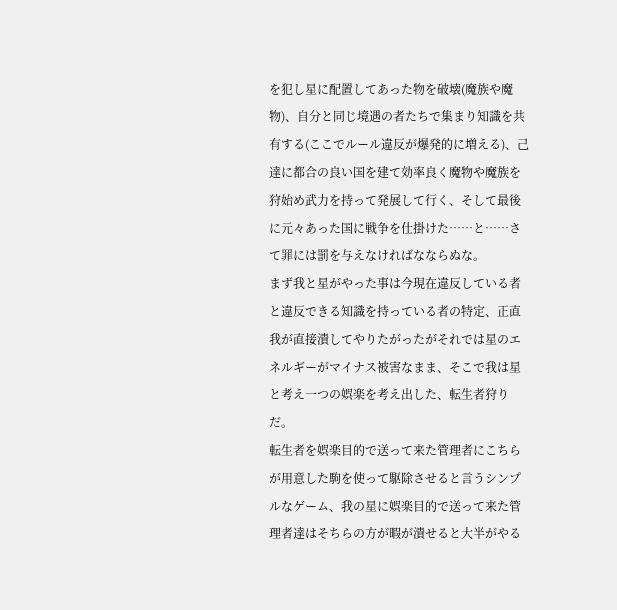を犯し星に配置してあった物を破壊(魔族や魔物)、自分と同じ境遇の者たちで集まり知識を共有する(ここでルール違反が爆発的に増える)、己達に都合の良い国を建て効率良く魔物や魔族を狩始め武力を持って発展して行く、そして最後に元々あった国に戦争を仕掛けた……と……さて罪には罰を与えなければなならぬな。
まず我と星がやった事は今現在違反している者と違反できる知識を持っている者の特定、正直我が直接潰してやりたがったがそれでは星のエネルギーがマイナス被害なまま、そこで我は星と考え一つの娯楽を考え出した、転生者狩りだ。
転生者を娯楽目的で送って来た管理者にこちらが用意した駒を使って駆除させると言うシンプルなゲーム、我の星に娯楽目的で送って来た管理者達はそちらの方が暇が潰せると大半がやる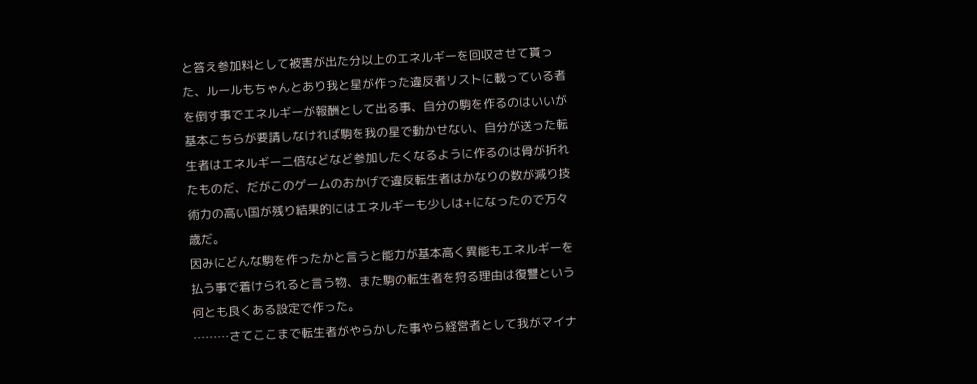と答え参加料として被害が出た分以上のエネルギーを回収させて貰った、ルールもちゃんとあり我と星が作った違反者リストに載っている者を倒す事でエネルギーが報酬として出る事、自分の駒を作るのはいいが基本こちらが要請しなければ駒を我の星で動かせない、自分が送った転生者はエネルギー二倍などなど参加したくなるように作るのは骨が折れたものだ、だがこのゲームのおかげで違反転生者はかなりの数が減り技術力の高い国が残り結果的にはエネルギーも少しは+になったので万々歳だ。
因みにどんな駒を作ったかと言うと能力が基本高く異能もエネルギーを払う事で着けられると言う物、また駒の転生者を狩る理由は復讐という何とも良くある設定で作った。
………さてここまで転生者がやらかした事やら経営者として我がマイナ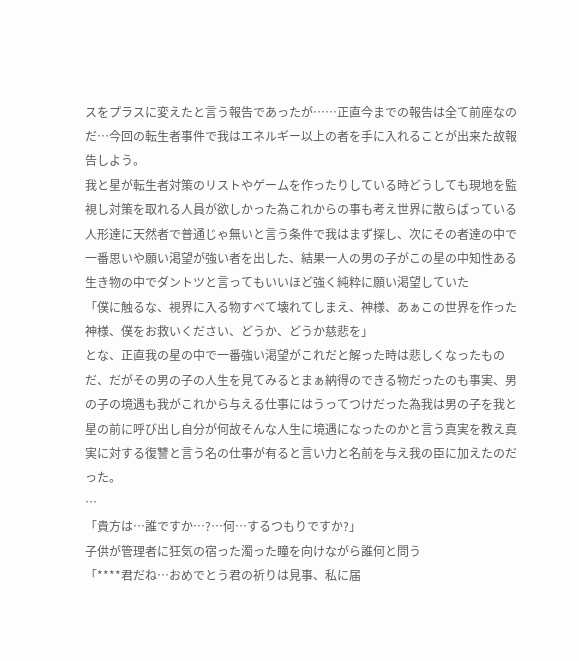スをプラスに変えたと言う報告であったが……正直今までの報告は全て前座なのだ…今回の転生者事件で我はエネルギー以上の者を手に入れることが出来た故報告しよう。
我と星が転生者対策のリストやゲームを作ったりしている時どうしても現地を監視し対策を取れる人員が欲しかった為これからの事も考え世界に散らばっている人形達に天然者で普通じゃ無いと言う条件で我はまず探し、次にその者達の中で一番思いや願い渇望が強い者を出した、結果一人の男の子がこの星の中知性ある生き物の中でダントツと言ってもいいほど強く純粋に願い渇望していた
「僕に触るな、視界に入る物すべて壊れてしまえ、神様、あぁこの世界を作った神様、僕をお救いください、どうか、どうか慈悲を」
とな、正直我の星の中で一番強い渇望がこれだと解った時は悲しくなったものだ、だがその男の子の人生を見てみるとまぁ納得のできる物だったのも事実、男の子の境遇も我がこれから与える仕事にはうってつけだった為我は男の子を我と星の前に呼び出し自分が何故そんな人生に境遇になったのかと言う真実を教え真実に対する復讐と言う名の仕事が有ると言い力と名前を与え我の臣に加えたのだった。
…
「貴方は…誰ですか…?…何…するつもりですか?」
子供が管理者に狂気の宿った濁った瞳を向けながら誰何と問う
「****君だね…おめでとう君の祈りは見事、私に届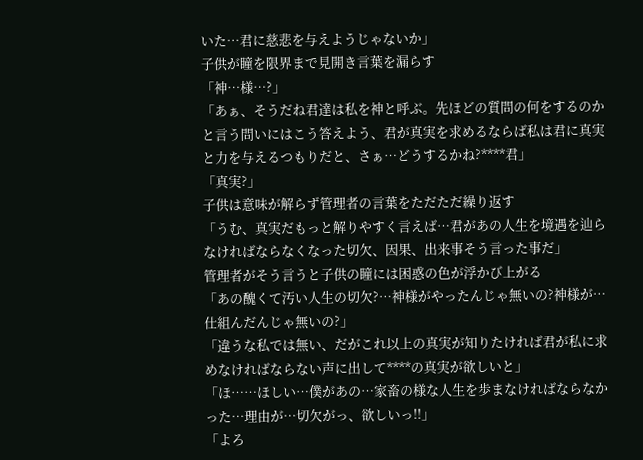いた…君に慈悲を与えようじゃないか」
子供が瞳を限界まで見開き言葉を漏らす
「神…様…?」
「あぁ、そうだね君達は私を神と呼ぶ。先ほどの質問の何をするのかと言う問いにはこう答えよう、君が真実を求めるならば私は君に真実と力を与えるつもりだと、さぁ…どうするかね?****君」
「真実?」
子供は意味が解らず管理者の言葉をただただ繰り返す
「うむ、真実だもっと解りやすく言えば…君があの人生を境遇を辿らなければならなくなった切欠、因果、出来事そう言った事だ」
管理者がそう言うと子供の瞳には困惑の色が浮かび上がる
「あの醜くて汚い人生の切欠?…神様がやったんじゃ無いの?神様が…仕組んだんじゃ無いの?」
「違うな私では無い、だがこれ以上の真実が知りたければ君が私に求めなければならない声に出して****の真実が欲しいと」
「ほ……ほしい…僕があの…家畜の様な人生を歩まなければならなかった…理由が…切欠がっ、欲しいっ!!」
「よろ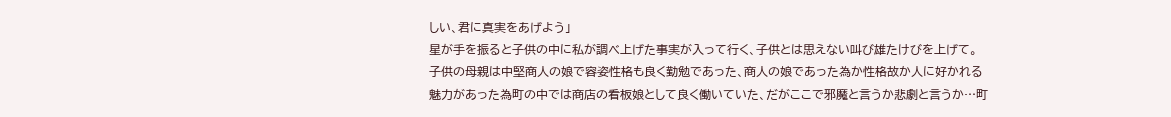しい、君に真実をあげよう」
星が手を振ると子供の中に私が調べ上げた事実が入って行く、子供とは思えない叫び雄たけびを上げて。
子供の母親は中堅商人の娘で容姿性格も良く勤勉であった、商人の娘であった為か性格故か人に好かれる魅力があった為町の中では商店の看板娘として良く働いていた、だがここで邪魔と言うか悲劇と言うか…町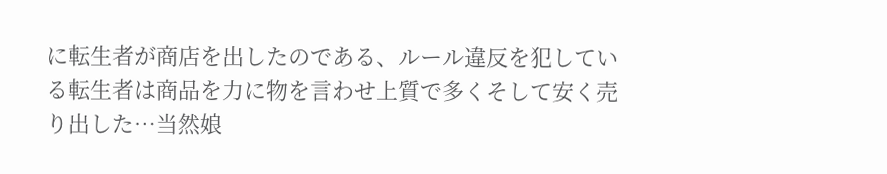に転生者が商店を出したのである、ルール違反を犯している転生者は商品を力に物を言わせ上質で多くそして安く売り出した…当然娘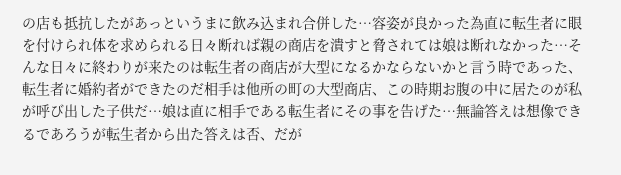の店も抵抗したがあっというまに飲み込まれ合併した…容姿が良かった為直に転生者に眼を付けられ体を求められる日々断れば親の商店を潰すと脅されては娘は断れなかった…そんな日々に終わりが来たのは転生者の商店が大型になるかならないかと言う時であった、転生者に婚約者ができたのだ相手は他所の町の大型商店、この時期お腹の中に居たのが私が呼び出した子供だ…娘は直に相手である転生者にその事を告げた…無論答えは想像できるであろうが転生者から出た答えは否、だが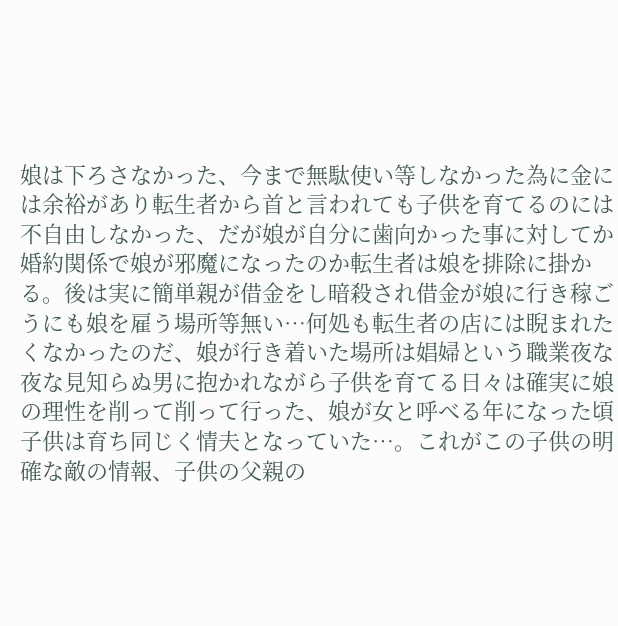娘は下ろさなかった、今まで無駄使い等しなかった為に金には余裕があり転生者から首と言われても子供を育てるのには不自由しなかった、だが娘が自分に歯向かった事に対してか婚約関係で娘が邪魔になったのか転生者は娘を排除に掛かる。後は実に簡単親が借金をし暗殺され借金が娘に行き稼ごうにも娘を雇う場所等無い…何処も転生者の店には睨まれたくなかったのだ、娘が行き着いた場所は娼婦という職業夜な夜な見知らぬ男に抱かれながら子供を育てる日々は確実に娘の理性を削って削って行った、娘が女と呼べる年になった頃子供は育ち同じく情夫となっていた…。これがこの子供の明確な敵の情報、子供の父親の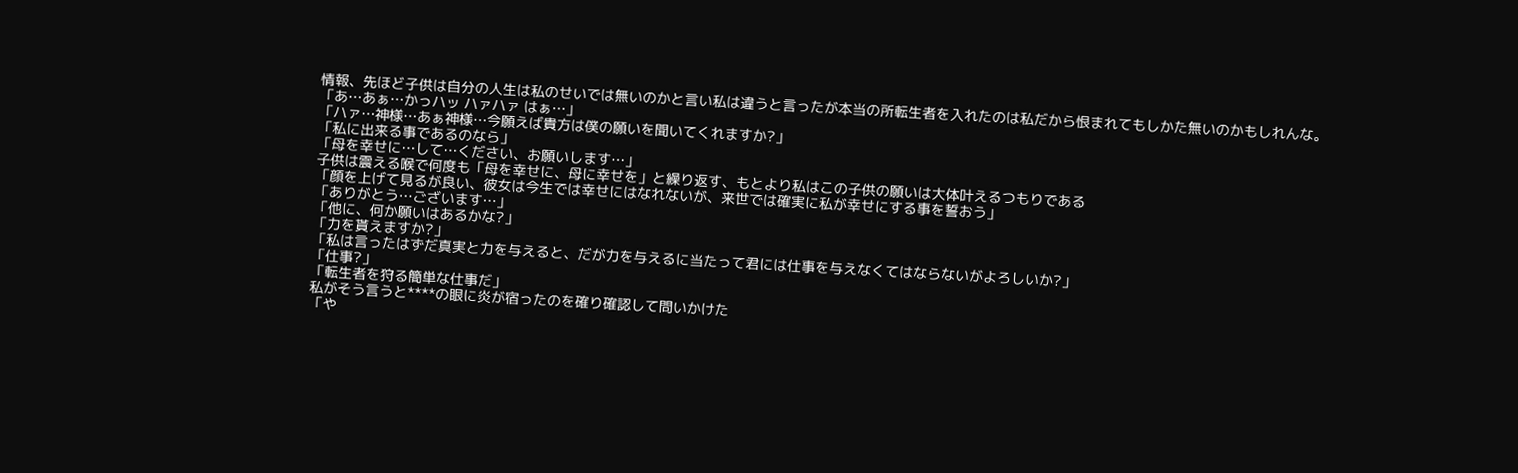情報、先ほど子供は自分の人生は私のせいでは無いのかと言い私は違うと言ったが本当の所転生者を入れたのは私だから恨まれてもしかた無いのかもしれんな。
「あ…あぁ…かっハッ ハァハァ はぁ…」
「ハァ…神様…あぁ神様…今願えば貴方は僕の願いを聞いてくれますか?」
「私に出来る事であるのなら」
「母を幸せに…して…ください、お願いします…」
子供は震える喉で何度も「母を幸せに、母に幸せを」と繰り返す、もとより私はこの子供の願いは大体叶えるつもりである
「顔を上げて見るが良い、彼女は今生では幸せにはなれないが、来世では確実に私が幸せにする事を誓おう」
「ありがとう…ございます…」
「他に、何か願いはあるかな?」
「力を貰えますか?」
「私は言ったはずだ真実と力を与えると、だが力を与えるに当たって君には仕事を与えなくてはならないがよろしいか?」
「仕事?」
「転生者を狩る簡単な仕事だ」
私がそう言うと****の眼に炎が宿ったのを確り確認して問いかけた
「や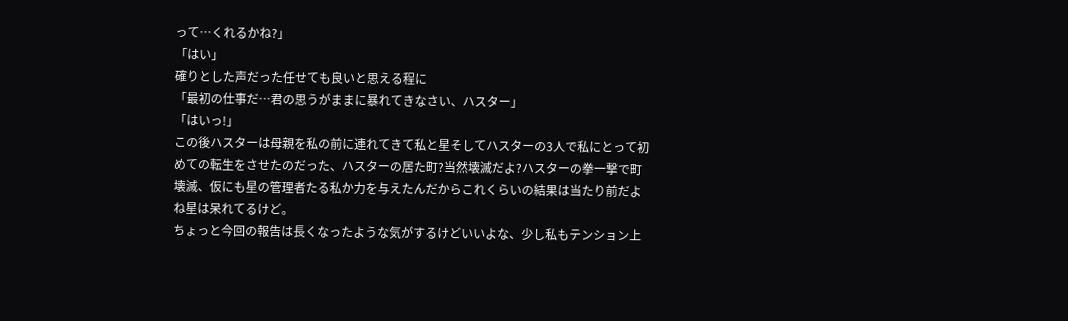って…くれるかね?」
「はい」
確りとした声だった任せても良いと思える程に
「最初の仕事だ…君の思うがままに暴れてきなさい、ハスター」
「はいっ!」
この後ハスターは母親を私の前に連れてきて私と星そしてハスターの3人で私にとって初めての転生をさせたのだった、ハスターの居た町?当然壊滅だよ?ハスターの拳一撃で町壊滅、仮にも星の管理者たる私か力を与えたんだからこれくらいの結果は当たり前だよね星は呆れてるけど。
ちょっと今回の報告は長くなったような気がするけどいいよな、少し私もテンション上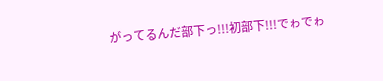がってるんだ部下っ!!!初部下!!!でゎでゎ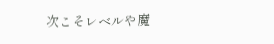次こそレベルや魔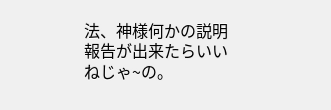法、神様何かの説明報告が出来たらいいねじゃ~の。